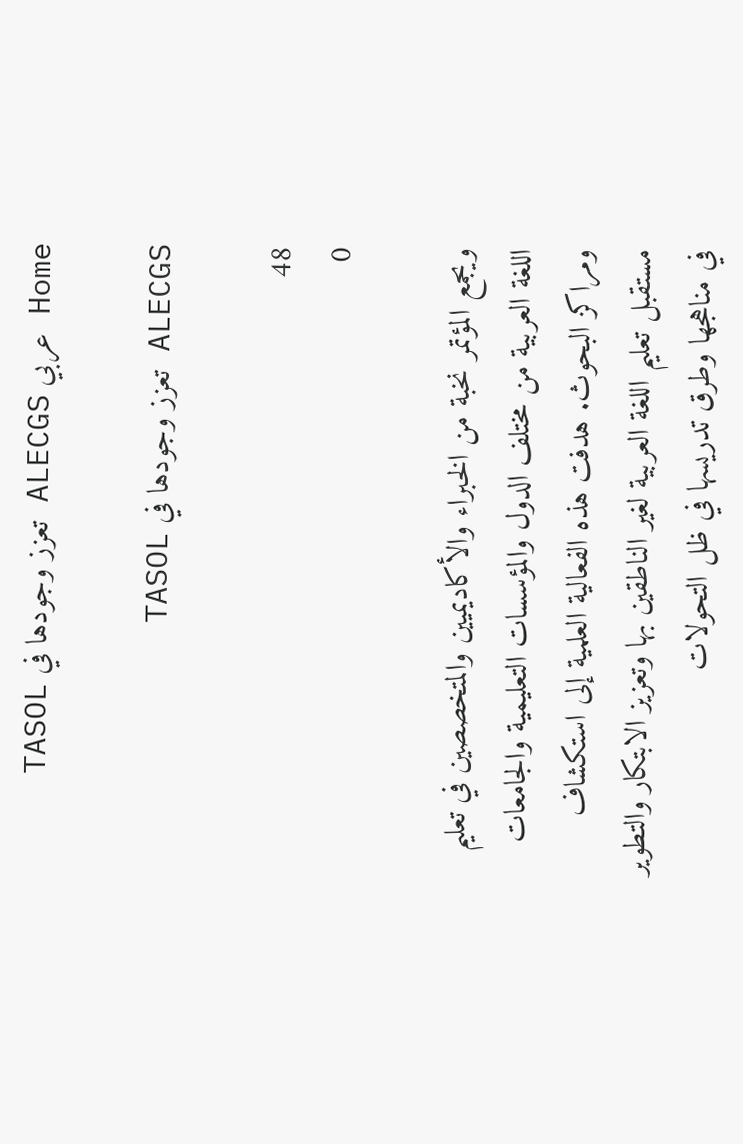Home عربي ALECGS تعزز وجودها في TASOL

ALECGS تعزز وجودها في TASOL

48
0

ويجمع المؤتمر نخبة من الخبراء والأكاديميين والمتخصصين في تعليم اللغة العربية من مختلف الدول والمؤسسات التعليمية والجامعات ومراكز البحوث. هدفت هذه الفعالية العلمية إلى استكشاف مستقبل تعليم اللغة العربية لغير الناطقين بها وتعزيز الابتكار والتطوير في مناهجها وطرق تدريسها في ظل التحولات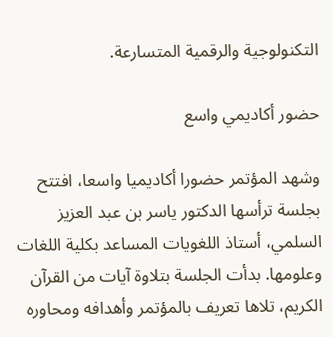التكنولوجية والرقمية المتسارعة.

حضور أكاديمي واسع

وشهد المؤتمر حضورا أكاديميا واسعا، افتتح بجلسة ترأسها الدكتور ياسر بن عبد العزيز السلمي، أستاذ اللغويات المساعد بكلية اللغات وعلومها. بدأت الجلسة بتلاوة آيات من القرآن الكريم، تلاها تعريف بالمؤتمر وأهدافه ومحاوره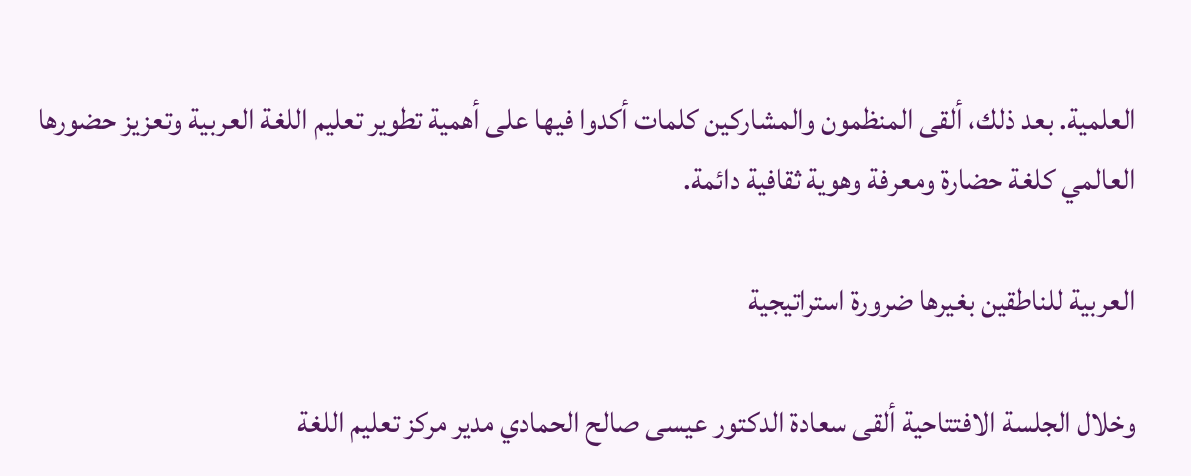العلمية. بعد ذلك، ألقى المنظمون والمشاركين كلمات أكدوا فيها على أهمية تطوير تعليم اللغة العربية وتعزيز حضورها العالمي كلغة حضارة ومعرفة وهوية ثقافية دائمة.

العربية للناطقين بغيرها ضرورة استراتيجية

وخلال الجلسة الافتتاحية ألقى سعادة الدكتور عيسى صالح الحمادي مدير مركز تعليم اللغة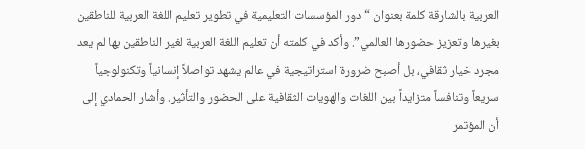العربية بالشارقة كلمة بعنوان “دور المؤسسات التعليمية في تطوير تعليم اللغة العربية للناطقين بغيرها وتعزيز حضورها العالمي”. وأكد في كلمته أن تعليم اللغة العربية لغير الناطقين بها لم يعد مجرد خيار ثقافي، بل أصبح ضرورة استراتيجية في عالم يشهد تواصلاً إنسانياً وتكنولوجياً سريعاً وتنافساً متزايداً بين اللغات والهويات الثقافية على الحضور والتأثير. وأشار الحمادي إلى أن المؤتمر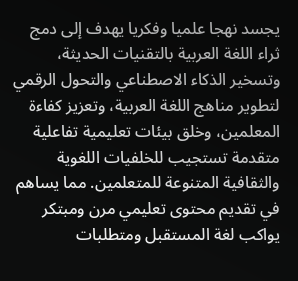يجسد نهجا علميا وفكريا يهدف إلى دمج ثراء اللغة العربية بالتقنيات الحديثة، وتسخير الذكاء الاصطناعي والتحول الرقمي لتطوير مناهج اللغة العربية، وتعزيز كفاءة المعلمين، وخلق بيئات تعليمية تفاعلية متقدمة تستجيب للخلفيات اللغوية والثقافية المتنوعة للمتعلمين. مما يساهم في تقديم محتوى تعليمي مرن ومبتكر يواكب لغة المستقبل ومتطلبات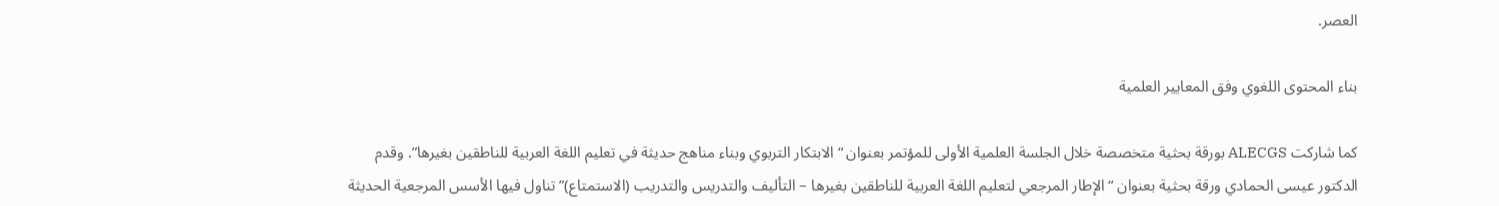العصر.

بناء المحتوى اللغوي وفق المعايير العلمية

كما شاركت ALECGS بورقة بحثية متخصصة خلال الجلسة العلمية الأولى للمؤتمر بعنوان “الابتكار التربوي وبناء مناهج حديثة في تعليم اللغة العربية للناطقين بغيرها”. وقدم الدكتور عيسى الحمادي ورقة بحثية بعنوان “الإطار المرجعي لتعليم اللغة العربية للناطقين بغيرها – التأليف والتدريس والتدريب (الاستمتاع)” تناول فيها الأسس المرجعية الحديثة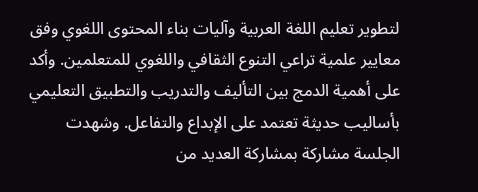لتطوير تعليم اللغة العربية وآليات بناء المحتوى اللغوي وفق معايير علمية تراعي التنوع الثقافي واللغوي للمتعلمين. وأكد على أهمية الدمج بين التأليف والتدريب والتطبيق التعليمي بأساليب حديثة تعتمد على الإبداع والتفاعل. وشهدت الجلسة مشاركة بمشاركة العديد من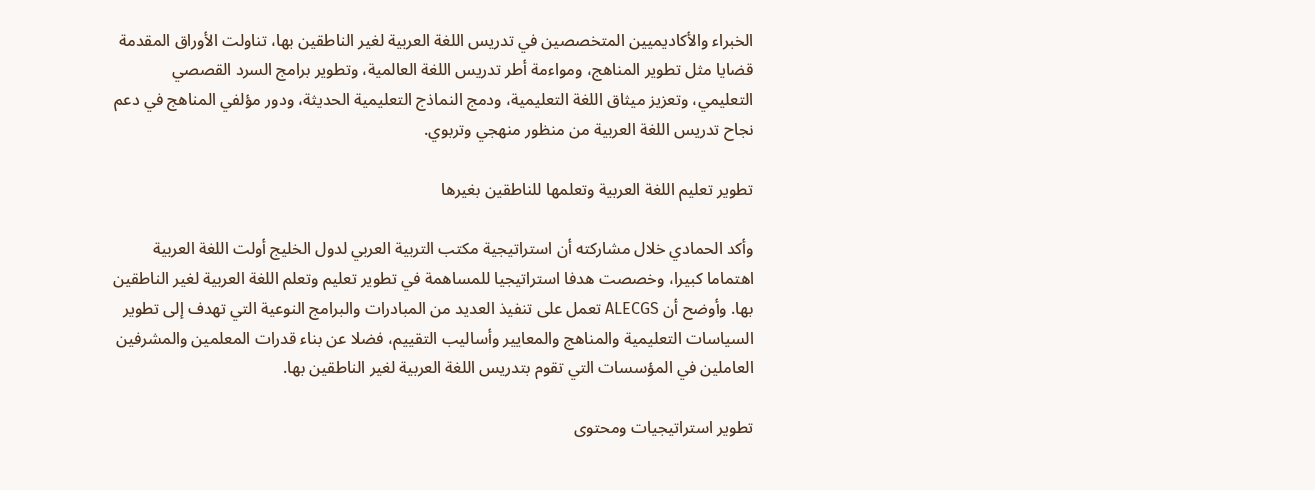الخبراء والأكاديميين المتخصصين في تدريس اللغة العربية لغير الناطقين بها، تناولت الأوراق المقدمة قضايا مثل تطوير المناهج، ومواءمة أطر تدريس اللغة العالمية، وتطوير برامج السرد القصصي التعليمي، وتعزيز ميثاق اللغة التعليمية، ودمج النماذج التعليمية الحديثة، ودور مؤلفي المناهج في دعم نجاح تدريس اللغة العربية من منظور منهجي وتربوي.

تطوير تعليم اللغة العربية وتعلمها للناطقين بغيرها

وأكد الحمادي خلال مشاركته أن استراتيجية مكتب التربية العربي لدول الخليج أولت اللغة العربية اهتماما كبيرا، وخصصت هدفا استراتيجيا للمساهمة في تطوير تعليم وتعلم اللغة العربية لغير الناطقين بها. وأوضح أن ALECGS تعمل على تنفيذ العديد من المبادرات والبرامج النوعية التي تهدف إلى تطوير السياسات التعليمية والمناهج والمعايير وأساليب التقييم، فضلا عن بناء قدرات المعلمين والمشرفين العاملين في المؤسسات التي تقوم بتدريس اللغة العربية لغير الناطقين بها.

تطوير استراتيجيات ومحتوى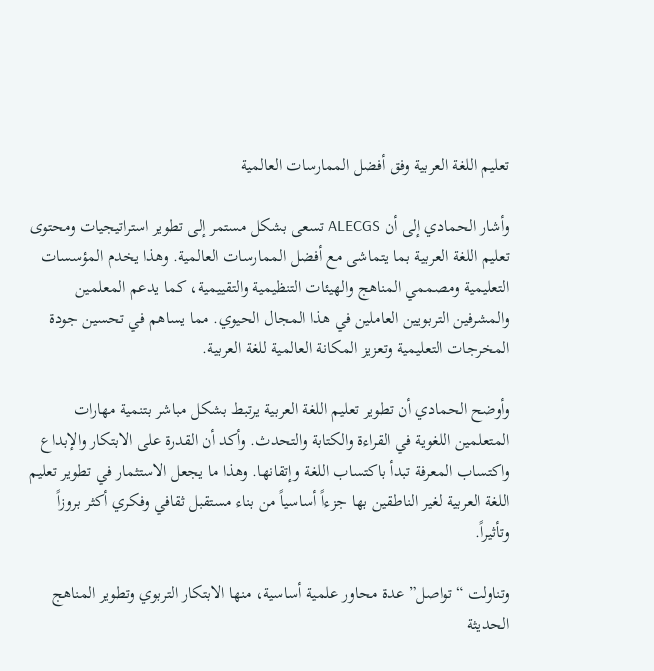تعليم اللغة العربية وفق أفضل الممارسات العالمية

وأشار الحمادي إلى أن ALECGS تسعى بشكل مستمر إلى تطوير استراتيجيات ومحتوى تعليم اللغة العربية بما يتماشى مع أفضل الممارسات العالمية. وهذا يخدم المؤسسات التعليمية ومصممي المناهج والهيئات التنظيمية والتقييمية، كما يدعم المعلمين والمشرفين التربويين العاملين في هذا المجال الحيوي. مما يساهم في تحسين جودة المخرجات التعليمية وتعزيز المكانة العالمية للغة العربية.

وأوضح الحمادي أن تطوير تعليم اللغة العربية يرتبط بشكل مباشر بتنمية مهارات المتعلمين اللغوية في القراءة والكتابة والتحدث. وأكد أن القدرة على الابتكار والإبداع واكتساب المعرفة تبدأ باكتساب اللغة وإتقانها. وهذا ما يجعل الاستثمار في تطوير تعليم اللغة العربية لغير الناطقين بها جزءاً أساسياً من بناء مستقبل ثقافي وفكري أكثر بروزاً وتأثيراً.

وتناولت “تواصل” عدة محاور علمية أساسية، منها الابتكار التربوي وتطوير المناهج الحديثة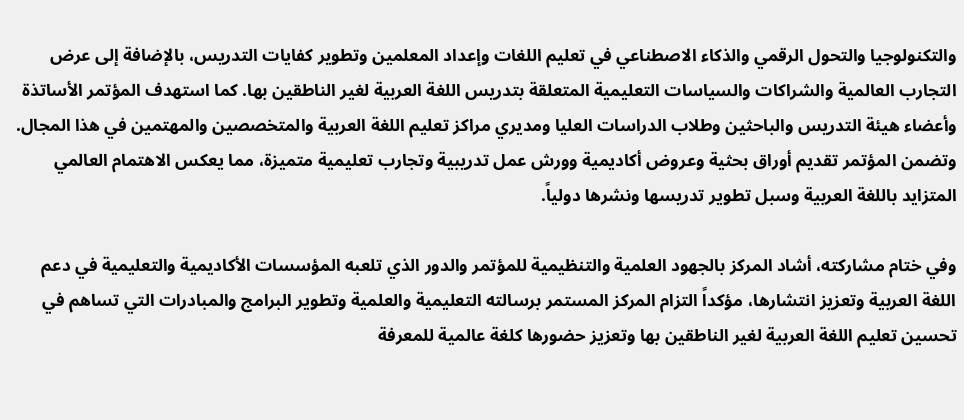والتكنولوجيا والتحول الرقمي والذكاء الاصطناعي في تعليم اللغات وإعداد المعلمين وتطوير كفايات التدريس، بالإضافة إلى عرض التجارب العالمية والشراكات والسياسات التعليمية المتعلقة بتدريس اللغة العربية لغير الناطقين بها. كما استهدف المؤتمر الأساتذة وأعضاء هيئة التدريس والباحثين وطلاب الدراسات العليا ومديري مراكز تعليم اللغة العربية والمتخصصين والمهتمين في هذا المجال. وتضمن المؤتمر تقديم أوراق بحثية وعروض أكاديمية وورش عمل تدريبية وتجارب تعليمية متميزة، مما يعكس الاهتمام العالمي المتزايد باللغة العربية وسبل تطوير تدريسها ونشرها دولياً.

وفي ختام مشاركته، أشاد المركز بالجهود العلمية والتنظيمية للمؤتمر والدور الذي تلعبه المؤسسات الأكاديمية والتعليمية في دعم اللغة العربية وتعزيز انتشارها، مؤكداً التزام المركز المستمر برسالته التعليمية والعلمية وتطوير البرامج والمبادرات التي تساهم في تحسين تعليم اللغة العربية لغير الناطقين بها وتعزيز حضورها كلغة عالمية للمعرفة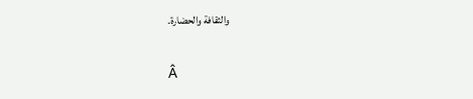والثقافة والحضارة.

Â